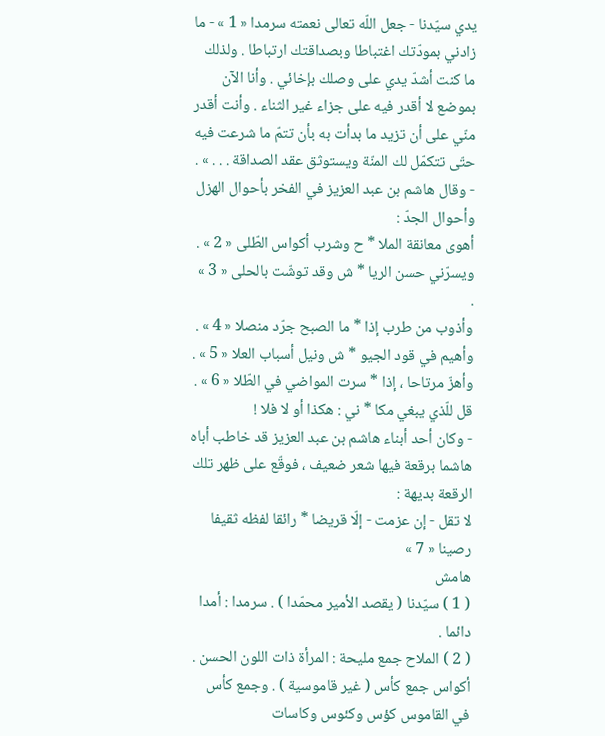يدي سيّدنا - جعل اللّه تعالى نعمته سرمدا « 1 » - ما زادني بمودّتك اغتباطا وبصداقتك ارتباطا . ولذلك ما كنت أشدّ يدي على وصلك بإخائي . وأنا الآن بموضع لا أقدر فيه على جزاء غير الثناء . وأنت أقدر منّي على أن تزيد ما بدأت به بأن تتمّ ما شرعت فيه حتّى تتكمّل لك المنّة ويستوثق عقد الصداقة . . . » .
- وقال هاشم بن عبد العزيز في الفخر بأحوال الهزل وأحوال الجدّ :
أهوى معانقة الملا * ح وشرب أكواس الطّلى « 2 » .
ويسرّني حسن الريا * ش وقد توشّت بالحلى « 3 » .
وأذوب من طرب إذا * ما الصبح جرّد منصلا « 4 » .
وأهيم في قود الجيو * ش ونيل أسباب العلا « 5 » .
وأهزّ مرتاحا ، إذا * سرت المواضي في الطّلا « 6 » .
قل للّذي يبغي مكا * ني : هكذا أو لا فلا !
- وكان أحد أبناء هاشم بن عبد العزيز قد خاطب أباه هاشما برقعة فيها شعر ضعيف ، فوقّع على ظهر تلك الرقعة بديهة :
لا تقل - إن عزمت - إلّا قريضا * رائقا لفظه ثقيفا رصينا « 7 »
هامش
( 1 ) سيّدنا ( يقصد الأمير محمّدا ) . سرمدا : أمدا دائما .
( 2 ) الملاح جمع مليحة : المرأة ذات اللون الحسن . أكواس جمع كأس ( غير قاموسية ) . وجمع كأس في القاموس كؤس وكئوس وكاسات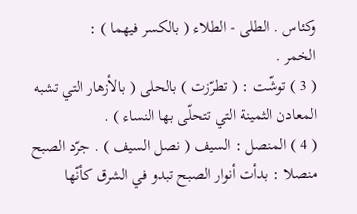وكئاس . الطلى - الطلاء ( بالكسر فيهما ) :
الخمر .
( 3 ) توشّت : ( تطرّزت ) بالحلى ( بالأزهار التي تشبه المعادن الثمينة التي تتحلّى بها النساء ) .
( 4 ) المنصل : السيف ( نصل السيف ) . جرّد الصبح منصلا : بدأت أنوار الصبح تبدو في الشرق كأنّها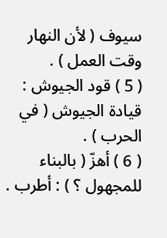سيوف ( لأن النهار وقت العمل ) .
( 5 ) قود الجيوش : قيادة الجيوش ( في الحرب ) .
( 6 ) أهزّ ( بالبناء للمجهول ؟ ) : أطرب .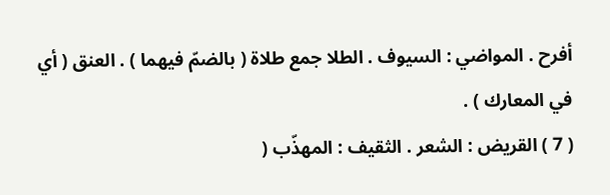أفرح . المواضي : السيوف . الطلا جمع طلاة ( بالضمّ فيهما ) . العنق ( أي في المعارك ) .
( 7 ) القريض : الشعر . الثقيف : المهذّب (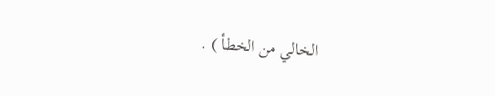الخالي من الخطأ ) .